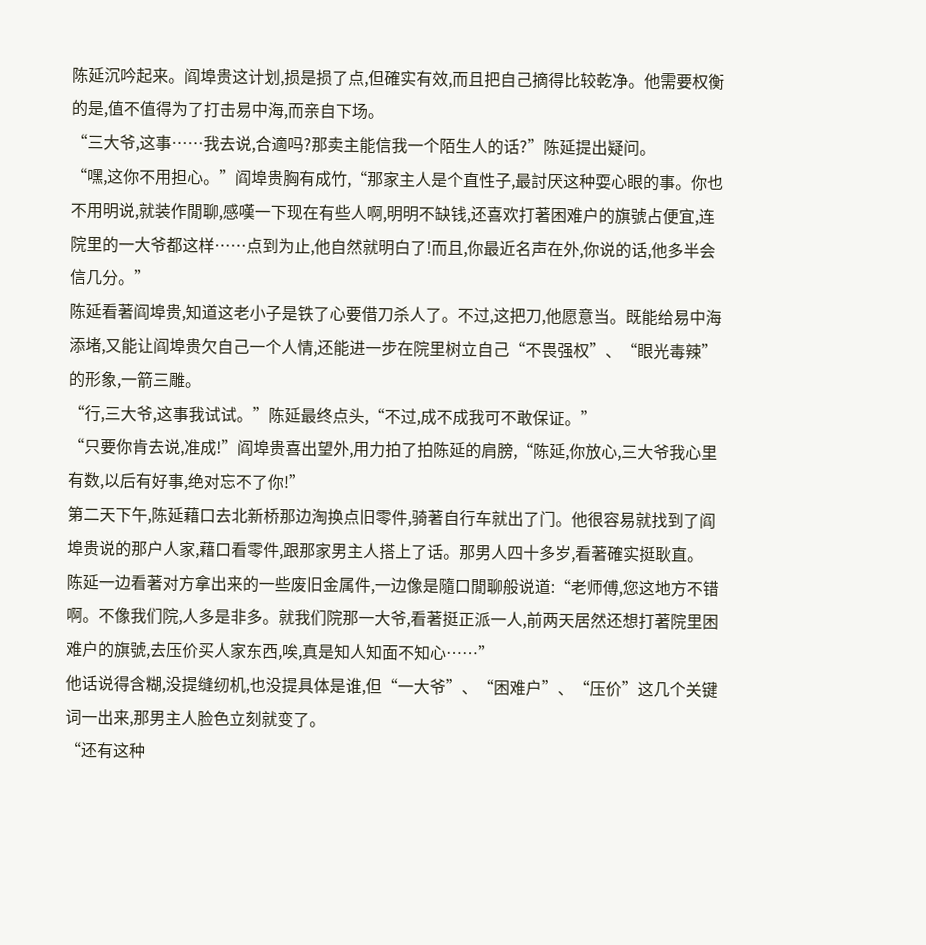陈延沉吟起来。阎埠贵这计划,损是损了点,但確实有效,而且把自己摘得比较乾净。他需要权衡的是,值不值得为了打击易中海,而亲自下场。
“三大爷,这事……我去说,合適吗?那卖主能信我一个陌生人的话?”陈延提出疑问。
“嘿,这你不用担心。”阎埠贵胸有成竹,“那家主人是个直性子,最討厌这种耍心眼的事。你也不用明说,就装作閒聊,感嘆一下现在有些人啊,明明不缺钱,还喜欢打著困难户的旗號占便宜,连院里的一大爷都这样……点到为止,他自然就明白了!而且,你最近名声在外,你说的话,他多半会信几分。”
陈延看著阎埠贵,知道这老小子是铁了心要借刀杀人了。不过,这把刀,他愿意当。既能给易中海添堵,又能让阎埠贵欠自己一个人情,还能进一步在院里树立自己“不畏强权”、“眼光毒辣”的形象,一箭三雕。
“行,三大爷,这事我试试。”陈延最终点头,“不过,成不成我可不敢保证。”
“只要你肯去说,准成!”阎埠贵喜出望外,用力拍了拍陈延的肩膀,“陈延,你放心,三大爷我心里有数,以后有好事,绝对忘不了你!”
第二天下午,陈延藉口去北新桥那边淘换点旧零件,骑著自行车就出了门。他很容易就找到了阎埠贵说的那户人家,藉口看零件,跟那家男主人搭上了话。那男人四十多岁,看著確实挺耿直。
陈延一边看著对方拿出来的一些废旧金属件,一边像是隨口閒聊般说道:“老师傅,您这地方不错啊。不像我们院,人多是非多。就我们院那一大爷,看著挺正派一人,前两天居然还想打著院里困难户的旗號,去压价买人家东西,唉,真是知人知面不知心……”
他话说得含糊,没提缝纫机,也没提具体是谁,但“一大爷”、“困难户”、“压价”这几个关键词一出来,那男主人脸色立刻就变了。
“还有这种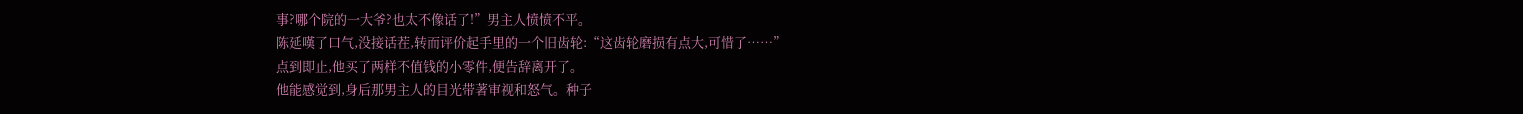事?哪个院的一大爷?也太不像话了!”男主人愤愤不平。
陈延嘆了口气,没接话茬,转而评价起手里的一个旧齿轮:“这齿轮磨损有点大,可惜了……”
点到即止,他买了两样不值钱的小零件,便告辞离开了。
他能感觉到,身后那男主人的目光带著审视和怒气。种子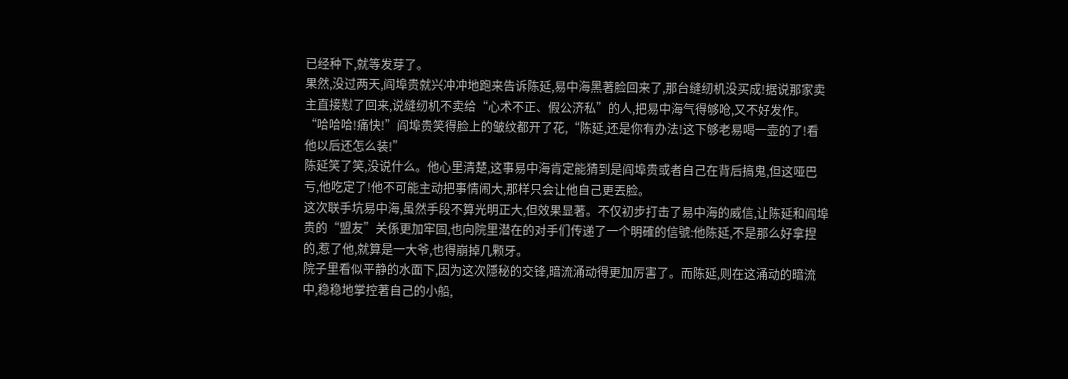已经种下,就等发芽了。
果然,没过两天,阎埠贵就兴冲冲地跑来告诉陈延,易中海黑著脸回来了,那台缝纫机没买成!据说那家卖主直接懟了回来,说缝纫机不卖给“心术不正、假公济私”的人,把易中海气得够呛,又不好发作。
“哈哈哈!痛快!”阎埠贵笑得脸上的皱纹都开了花,“陈延,还是你有办法!这下够老易喝一壶的了!看他以后还怎么装!”
陈延笑了笑,没说什么。他心里清楚,这事易中海肯定能猜到是阎埠贵或者自己在背后搞鬼,但这哑巴亏,他吃定了!他不可能主动把事情闹大,那样只会让他自己更丟脸。
这次联手坑易中海,虽然手段不算光明正大,但效果显著。不仅初步打击了易中海的威信,让陈延和阎埠贵的“盟友”关係更加牢固,也向院里潜在的对手们传递了一个明確的信號:他陈延,不是那么好拿捏的,惹了他,就算是一大爷,也得崩掉几颗牙。
院子里看似平静的水面下,因为这次隱秘的交锋,暗流涌动得更加厉害了。而陈延,则在这涌动的暗流中,稳稳地掌控著自己的小船,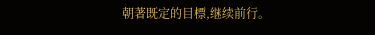朝著既定的目標,继续前行。